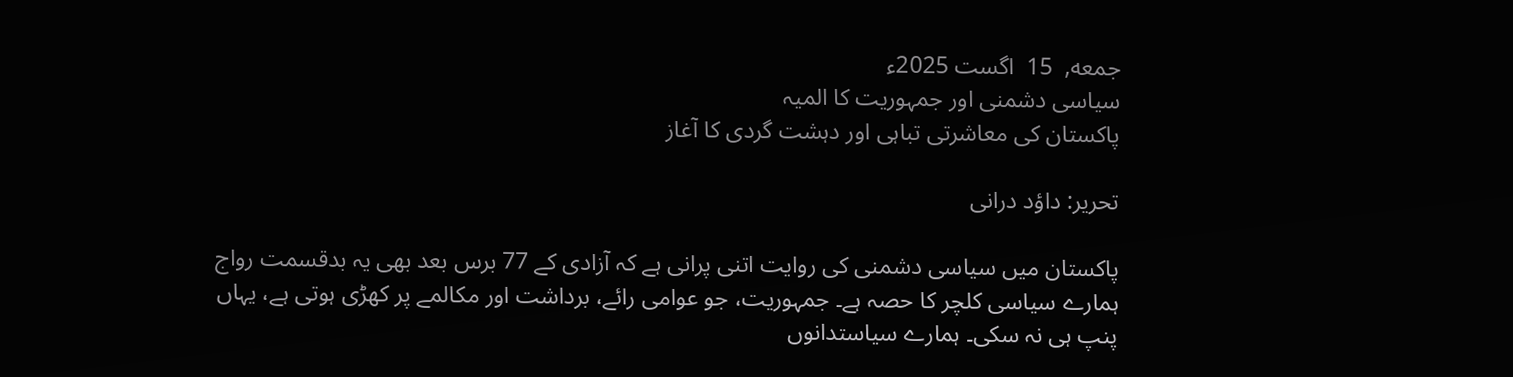جمعه,  15  اگست 2025ء
سیاسی دشمنی اور جمہوریت کا المیہ
پاکستان کی معاشرتی تباہی اور دہشت گردی کا آغاز

تحریر: داؤد درانی

پاکستان میں سیاسی دشمنی کی روایت اتنی پرانی ہے کہ آزادی کے 77 برس بعد بھی یہ بدقسمت رواج ہمارے سیاسی کلچر کا حصہ ہے۔ جمہوریت، جو عوامی رائے، برداشت اور مکالمے پر کھڑی ہوتی ہے، یہاں پنپ ہی نہ سکی۔ ہمارے سیاستدانوں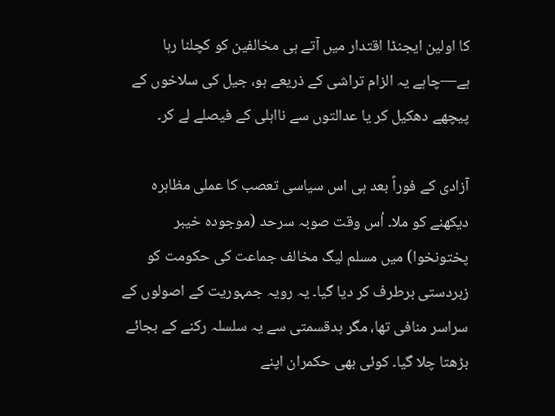کا اولین ایجنڈا اقتدار میں آتے ہی مخالفین کو کچلنا رہا ہے—چاہے یہ الزام تراشی کے ذریعے ہو، جیل کی سلاخوں کے پیچھے دھکیل کر یا عدالتوں سے نااہلی کے فیصلے لے کر۔

آزادی کے فوراً بعد ہی اس سیاسی تعصب کا عملی مظاہرہ دیکھنے کو ملا۔ اُس وقت صوبہ سرحد (موجودہ خیبر پختونخوا) میں مسلم لیگ مخالف جماعت کی حکومت کو زبردستی برطرف کر دیا گیا۔ یہ رویہ جمہوریت کے اصولوں کے سراسر منافی تھا، مگر بدقسمتی سے یہ سلسلہ رکنے کے بجائے بڑھتا چلا گیا۔ کوئی بھی حکمران اپنے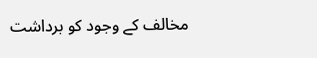مخالف کے وجود کو برداشت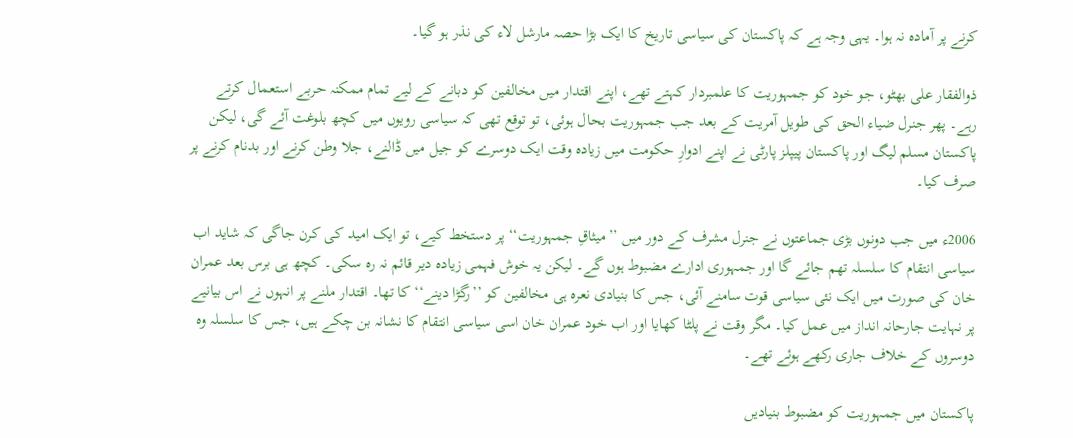کرنے پر آمادہ نہ ہوا۔ یہی وجہ ہے کہ پاکستان کی سیاسی تاریخ کا ایک بڑا حصہ مارشل لاء کی نذر ہو گیا۔

ذوالفقار علی بھٹو، جو خود کو جمہوریت کا علمبردار کہتے تھے، اپنے اقتدار میں مخالفین کو دبانے کے لیے تمام ممکنہ حربے استعمال کرتے رہے۔ پھر جنرل ضیاء الحق کی طویل آمریت کے بعد جب جمہوریت بحال ہوئی، تو توقع تھی کہ سیاسی رویوں میں کچھ بلوغت آئے گی، لیکن پاکستان مسلم لیگ اور پاکستان پیپلز پارٹی نے اپنے ادوارِ حکومت میں زیادہ وقت ایک دوسرے کو جیل میں ڈالنے، جلا وطن کرنے اور بدنام کرنے پر صرف کیا۔

2006ء میں جب دونوں بڑی جماعتوں نے جنرل مشرف کے دور میں ’’میثاقِ جمہوریت‘‘ پر دستخط کیے، تو ایک امید کی کرن جاگی کہ شاید اب سیاسی انتقام کا سلسلہ تھم جائے گا اور جمہوری ادارے مضبوط ہوں گے۔ لیکن یہ خوش فہمی زیادہ دیر قائم نہ رہ سکی۔ کچھ ہی برس بعد عمران خان کی صورت میں ایک نئی سیاسی قوت سامنے آئی، جس کا بنیادی نعرہ ہی مخالفین کو ’’رگڑا دینے‘‘ کا تھا۔ اقتدار ملنے پر انہوں نے اس بیانیے پر نہایت جارحانہ انداز میں عمل کیا۔ مگر وقت نے پلٹا کھایا اور اب خود عمران خان اسی سیاسی انتقام کا نشانہ بن چکے ہیں، جس کا سلسلہ وہ دوسروں کے خلاف جاری رکھے ہوئے تھے۔

پاکستان میں جمہوریت کو مضبوط بنیادیں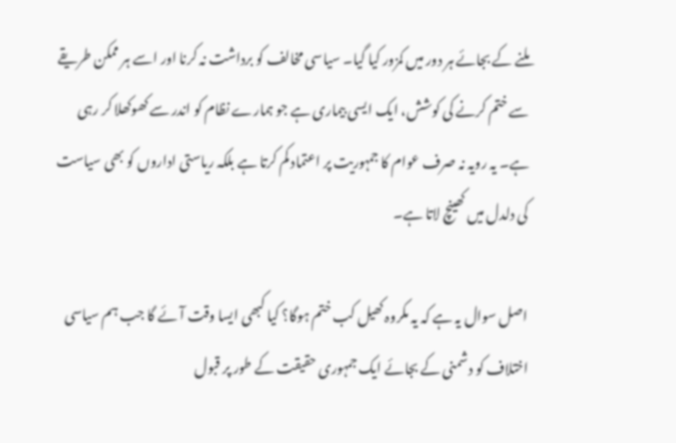ملنے کے بجائے ہر دور میں کمزور کیا گیا۔ سیاسی مخالف کو برداشت نہ کرنا اور اسے ہر ممکن طریقے سے ختم کرنے کی کوشش، ایک ایسی بیماری ہے جو ہمارے نظام کو اندر سے کھوکھلا کر رہی ہے۔ یہ رویہ نہ صرف عوام کا جمہوریت پر اعتماد کم کرتا ہے بلکہ ریاستی اداروں کو بھی سیاست کی دلدل میں کھینچ لاتا ہے۔

اصل سوال یہ ہے کہ یہ مکروہ کھیل کب ختم ہوگا؟ کیا کبھی ایسا وقت آئے گا جب ہم سیاسی اختلاف کو دشمنی کے بجائے ایک جمہوری حقیقت کے طور پر قبول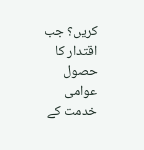کریں؟ جب اقتدار کا حصول عوامی خدمت کے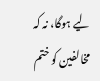لیے ہوگا، نہ کہ مخالفین کو ختم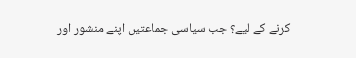کرنے کے لیے؟ جب سیاسی جماعتیں اپنے منشور اور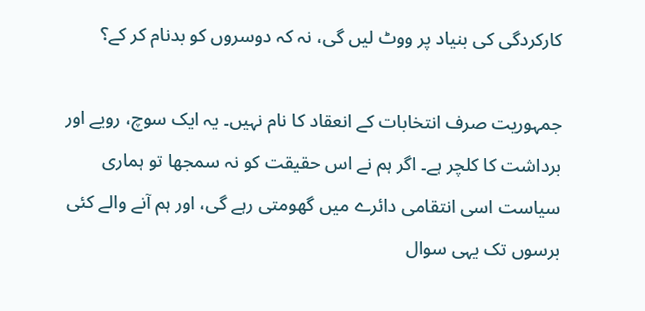کارکردگی کی بنیاد پر ووٹ لیں گی، نہ کہ دوسروں کو بدنام کر کے؟

جمہوریت صرف انتخابات کے انعقاد کا نام نہیں۔ یہ ایک سوچ، رویے اور برداشت کا کلچر ہے۔ اگر ہم نے اس حقیقت کو نہ سمجھا تو ہماری سیاست اسی انتقامی دائرے میں گھومتی رہے گی، اور ہم آنے والے کئی برسوں تک یہی سوال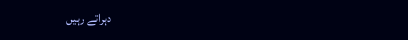دہراتے رہیں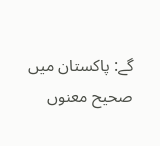گے: پاکستان میں صحیح معنوں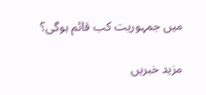میں جمہوریت کب قائم ہوگی؟

مزید خبریں